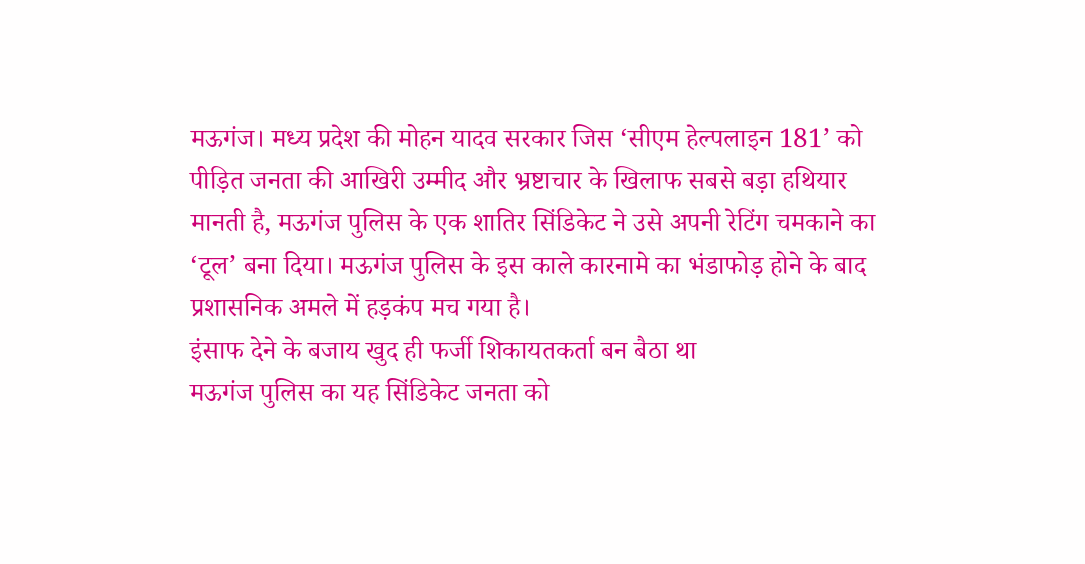मऊगंज। मध्य प्रदेश की मोहन यादव सरकार जिस ‘सीएम हेल्पलाइन 181’ को पीड़ित जनता की आखिरी उम्मीद और भ्रष्टाचार के खिलाफ सबसे बड़ा हथियार मानती है, मऊगंज पुलिस के एक शातिर सिंडिकेट ने उसे अपनी रेटिंग चमकाने का ‘टूल’ बना दिया। मऊगंज पुलिस के इस काले कारनामे का भंडाफोड़ होने के बाद प्रशासनिक अमले में हड़कंप मच गया है।
इंसाफ देने के बजाय खुद ही फर्जी शिकायतकर्ता बन बैठा था
मऊगंज पुलिस का यह सिंडिकेट जनता को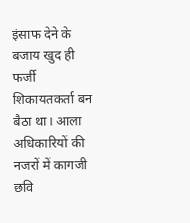इंसाफ देने के बजाय खुद ही फर्जी शिकायतकर्ता बन बैठा था। आला अधिकारियों की नजरों में कागजी छवि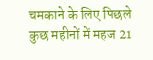चमकाने के लिए पिछले कुछ महीनों में महज 21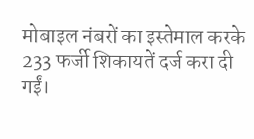मोबाइल नंबरों का इस्तेमाल करके 233 फर्जी शिकायतें दर्ज करा दी गईं।